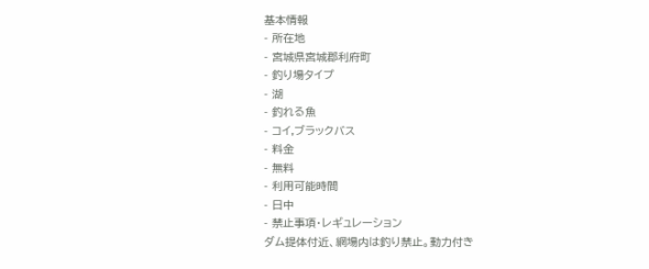基本情報
- 所在地
- 宮城県宮城郡利府町
- 釣り場タイプ
- 湖
- 釣れる魚
- コイ,ブラックバス
- 料金
- 無料
- 利用可能時間
- 日中
- 禁止事項・レギュレーション
ダム提体付近、網場内は釣り禁止。動力付き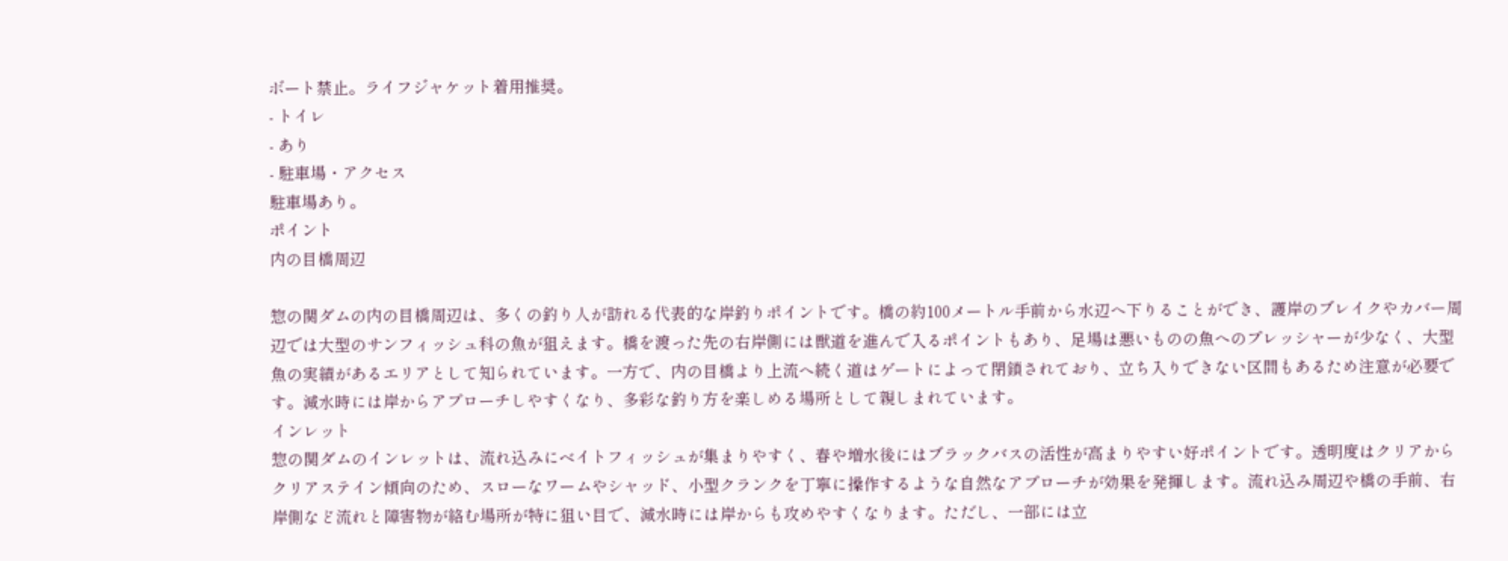ボート禁止。ライフジャケット着用推奨。
- トイレ
- あり
- 駐車場・アクセス
駐車場あり。
ポイント
内の目橋周辺

惣の関ダムの内の目橋周辺は、多くの釣り人が訪れる代表的な岸釣りポイントです。橋の約100メートル手前から水辺へ下りることができ、護岸のブレイクやカバー周辺では大型のサンフィッシュ科の魚が狙えます。橋を渡った先の右岸側には獣道を進んで入るポイントもあり、足場は悪いものの魚へのプレッシャーが少なく、大型魚の実績があるエリアとして知られています。一方で、内の目橋より上流へ続く道はゲートによって閉鎖されており、立ち入りできない区間もあるため注意が必要です。減水時には岸からアプローチしやすくなり、多彩な釣り方を楽しめる場所として親しまれています。
インレット
惣の関ダムのインレットは、流れ込みにベイトフィッシュが集まりやすく、春や増水後にはブラックバスの活性が高まりやすい好ポイントです。透明度はクリアからクリアステイン傾向のため、スローなワームやシャッド、小型クランクを丁寧に操作するような自然なアプローチが効果を発揮します。流れ込み周辺や橋の手前、右岸側など流れと障害物が絡む場所が特に狙い目で、減水時には岸からも攻めやすくなります。ただし、一部には立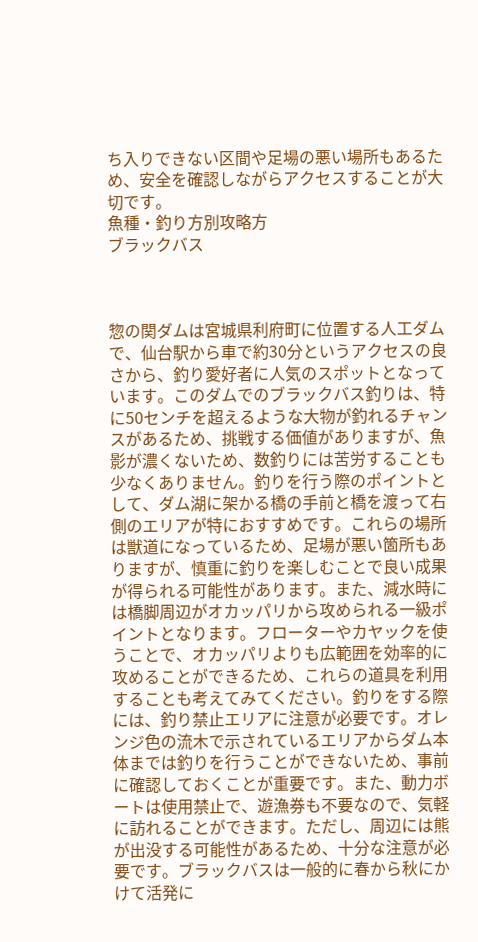ち入りできない区間や足場の悪い場所もあるため、安全を確認しながらアクセスすることが大切です。
魚種・釣り方別攻略方
ブラックバス



惣の関ダムは宮城県利府町に位置する人工ダムで、仙台駅から車で約30分というアクセスの良さから、釣り愛好者に人気のスポットとなっています。このダムでのブラックバス釣りは、特に50センチを超えるような大物が釣れるチャンスがあるため、挑戦する価値がありますが、魚影が濃くないため、数釣りには苦労することも少なくありません。釣りを行う際のポイントとして、ダム湖に架かる橋の手前と橋を渡って右側のエリアが特におすすめです。これらの場所は獣道になっているため、足場が悪い箇所もありますが、慎重に釣りを楽しむことで良い成果が得られる可能性があります。また、減水時には橋脚周辺がオカッパリから攻められる一級ポイントとなります。フローターやカヤックを使うことで、オカッパリよりも広範囲を効率的に攻めることができるため、これらの道具を利用することも考えてみてください。釣りをする際には、釣り禁止エリアに注意が必要です。オレンジ色の流木で示されているエリアからダム本体までは釣りを行うことができないため、事前に確認しておくことが重要です。また、動力ボートは使用禁止で、遊漁券も不要なので、気軽に訪れることができます。ただし、周辺には熊が出没する可能性があるため、十分な注意が必要です。ブラックバスは一般的に春から秋にかけて活発に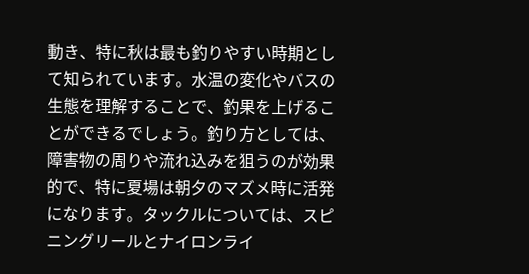動き、特に秋は最も釣りやすい時期として知られています。水温の変化やバスの生態を理解することで、釣果を上げることができるでしょう。釣り方としては、障害物の周りや流れ込みを狙うのが効果的で、特に夏場は朝夕のマズメ時に活発になります。タックルについては、スピニングリールとナイロンライ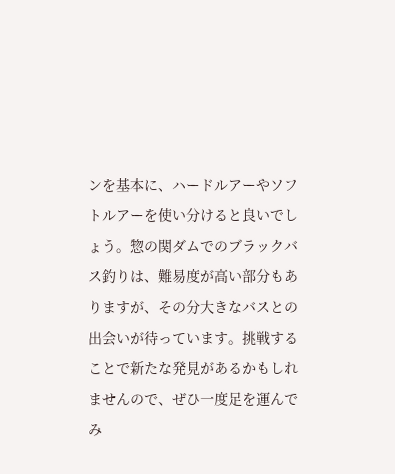ンを基本に、ハードルアーやソフトルアーを使い分けると良いでしょう。惣の関ダムでのブラックバス釣りは、難易度が高い部分もありますが、その分大きなバスとの出会いが待っています。挑戦することで新たな発見があるかもしれませんので、ぜひ一度足を運んでみ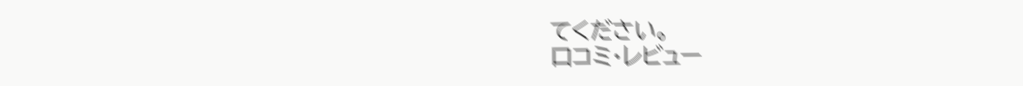てください。
口コミ・レビュー